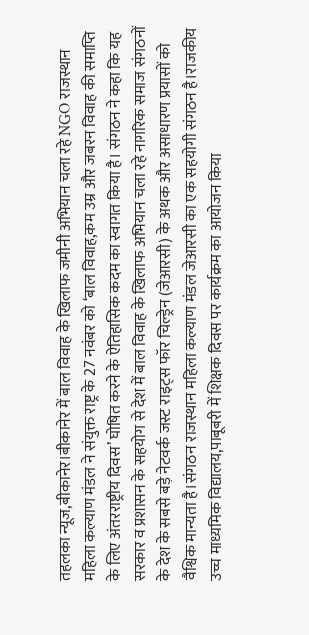तहलका न्यूज,बीकानेर।बीकानेर में बाल विवाह के खिलाफ जमीनी अभियान चला रहे NGO राजस्थान महिला कल्याण मंडल ने संयुक्त राष्ट्र के 27 नवंबर को ‘बाल विवाह,कम उम्र और जबरन विवाह की समाप्ति के लिए अंतरराष्ट्रीय दिवस’ घोषित करने के ऐतिहासिक कदम का स्वागत किया है। संगठन ने कहा कि यह सरकार व प्रशासन के सहयोग से देश में बाल विवाह के खिलाफ अभियान चला रहे नागरिक समाज संगठनों के देश के सबसे बड़े नेटवर्क जस्ट राइट्स फॉर चिल्ड्रेन (जेआरसी) के अथक और असाधारण प्रयासों को वैश्विक मान्यता है।संगठन राजस्थान महिला कल्याण मंडल जेआरसी का एक सहयोगी संगठन है।राजकीय उच्च माध्यमिक विद्यालय,पाबूबरी में शिक्षक दिवस पर कार्यक्रम का आयोजन किया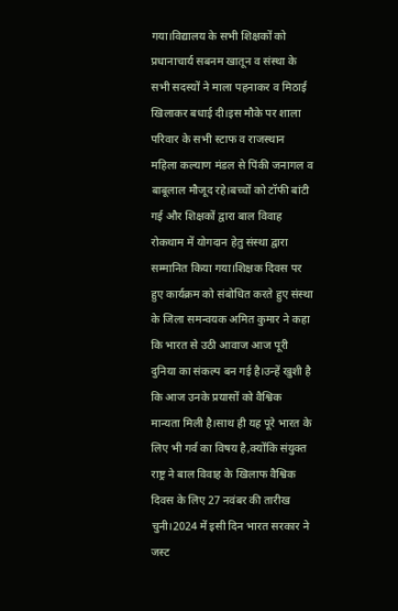गया।विद्यालय के सभी शिक्षकों को प्रधानाचार्य सबनम खातून व संस्था के सभी सदस्यों ने माला पहनाकर व मिठाई खिलाकर बधाई दी।इस मौके पर शाला परिवार के सभी स्टाफ व राजस्थान महिला कल्याण मंडल से पिंकी जनागल व बाबूलाल मौजूद रहे।बच्चों को टॉफी बांटी गई और शिक्षकों द्वारा बाल विवाह रोकथाम में योगदान हेतु संस्था द्वारा सम्मानित किया गया।शिक्षक दिवस पर हुए कार्यक्रम को संबोधित करते हुए संस्था के जिला समन्वयक अमित कुमार ने कहा कि भारत से उठी आवाज आज पूरी दुनिया का संकल्प बन गई है।उन्हें खुशी है कि आज उनके प्रयासों को वैश्विक मान्यता मिली है।साथ ही यह पूरे भारत के लिए भी गर्व का विषय है,क्योंकि संयुक्त राष्ट्र ने बाल विवाह के खिलाफ वैश्विक दिवस के लिए 27 नवंबर की तारीख चुनी।2024 में इसी दिन भारत सरकार ने जस्ट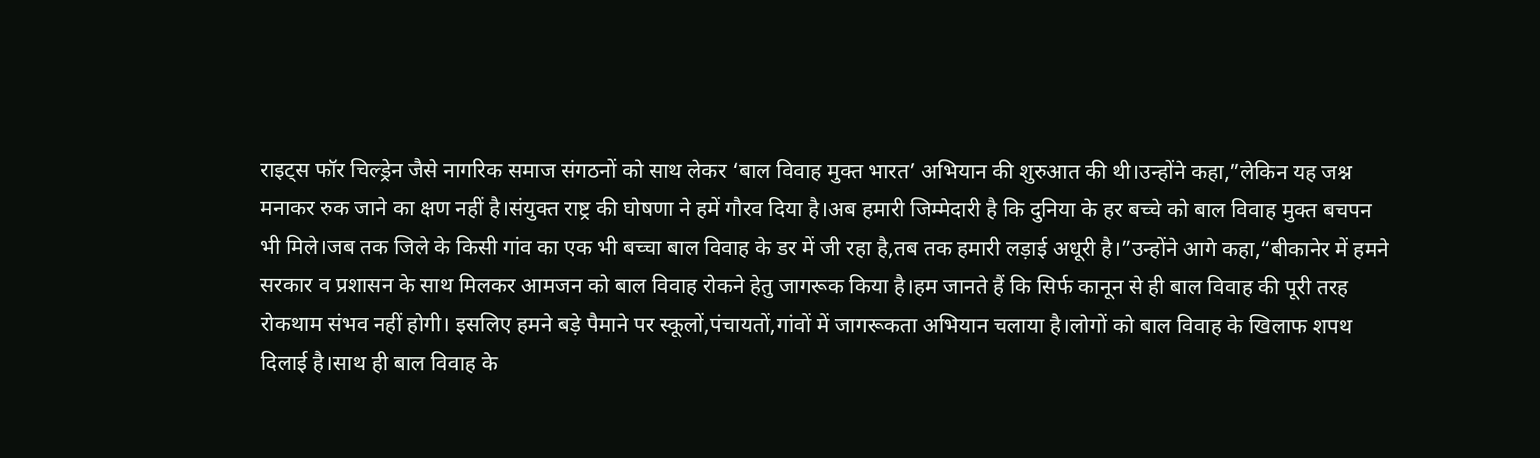राइट्स फॉर चिल्ड्रेन जैसे नागरिक समाज संगठनों को साथ लेकर ‘बाल विवाह मुक्त भारत’ अभियान की शुरुआत की थी।उन्होंने कहा,”लेकिन यह जश्न मनाकर रुक जाने का क्षण नहीं है।संयुक्त राष्ट्र की घोषणा ने हमें गौरव दिया है।अब हमारी जिम्मेदारी है कि दुनिया के हर बच्चे को बाल विवाह मुक्त बचपन भी मिले।जब तक जिले के किसी गांव का एक भी बच्चा बाल विवाह के डर में जी रहा है,तब तक हमारी लड़ाई अधूरी है।”उन्होंने आगे कहा,“बीकानेर में हमने सरकार व प्रशासन के साथ मिलकर आमजन को बाल विवाह रोकने हेतु जागरूक किया है।हम जानते हैं कि सिर्फ कानून से ही बाल विवाह की पूरी तरह रोकथाम संभव नहीं होगी। इसलिए हमने बड़े पैमाने पर स्कूलों,पंचायतों,गांवों में जागरूकता अभियान चलाया है।लोगों को बाल विवाह के खिलाफ शपथ दिलाई है।साथ ही बाल विवाह के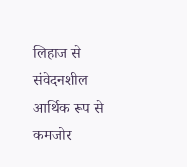लिहाज से संवेदनशील आर्थिक रूप से कमजोर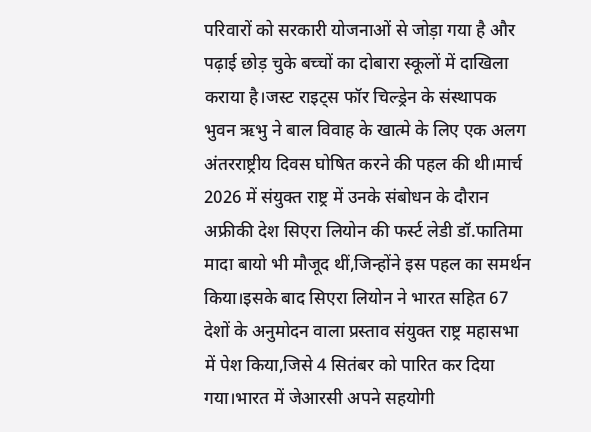परिवारों को सरकारी योजनाओं से जोड़ा गया है और पढ़ाई छोड़ चुके बच्चों का दोबारा स्कूलों में दाखिला कराया है।जस्ट राइट्स फॉर चिल्ड्रेन के संस्थापक भुवन ऋभु ने बाल विवाह के खात्मे के लिए एक अलग अंतरराष्ट्रीय दिवस घोषित करने की पहल की थी।मार्च 2026 में संयुक्त राष्ट्र में उनके संबोधन के दौरान अफ्रीकी देश सिएरा लियोन की फर्स्ट लेडी डॉ.फातिमा मादा बायो भी मौजूद थीं,जिन्होंने इस पहल का समर्थन किया।इसके बाद सिएरा लियोन ने भारत सहित 67 देशों के अनुमोदन वाला प्रस्ताव संयुक्त राष्ट्र महासभा में पेश किया,जिसे 4 सितंबर को पारित कर दिया गया।भारत में जेआरसी अपने सहयोगी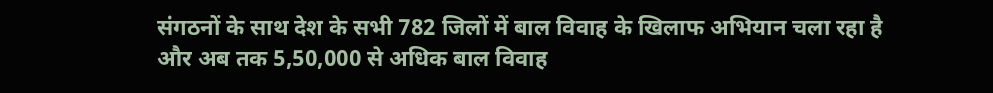संगठनों के साथ देश के सभी 782 जिलों में बाल विवाह के खिलाफ अभियान चला रहा है और अब तक 5,50,000 से अधिक बाल विवाह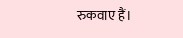रुकवाए हैं।